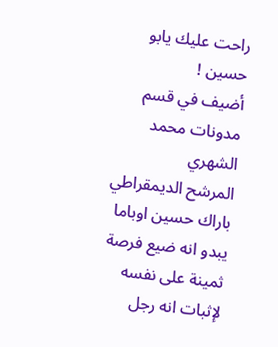راحت عليك يابو حسين !
أضيف في قسم مدونات محمد الشهري
المرشح الديمقراطي باراك حسين اوباما يبدو انه ضيع فرصة ثمينة على نفسه لإثبات انه رجل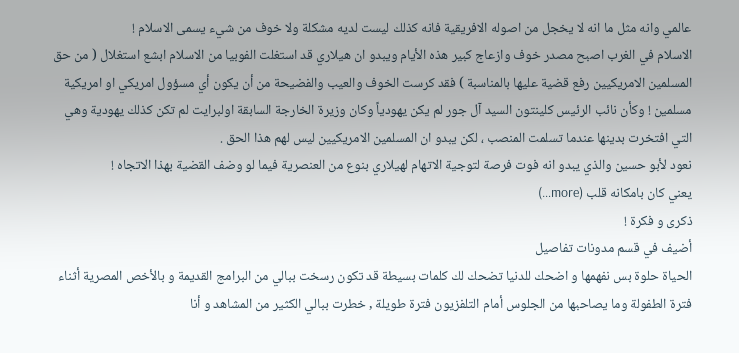عالمي وانه مثل ما انه لا يخجل من اصوله الافريقية فانه كذلك ليست لديه مشكلة ولا خوف من شيء يسمى الاسلام !
الاسلام في الغرب اصبح مصدر خوف وازعاج كبير هذه الأيام ويبدو ان هيلاري قد استغلت الفوبيا من الاسلام ابشع استغلال ( من حق المسلمين الامريكيين رفع قضية عليها بالمناسبة ) فقد كرست الخوف والعيب والفضيحة من أن يكون أي مسؤول امريكي او امريكية مسلمين ! وكأن نائب الرئيس كلينتون السيد آل جور لم يكن يهودياً وكان وزيرة الخارجة السابقة اولبرايت لم تكن كذلك يهودية وهي التي افتخرت بدينها عندما تسلمت المنصب ، لكن يبدو ان المسلمين الامريكيين ليس لهم هذا الحق .
نعود لأبو حسين والذي يبدو انه فوت فرصة لتوجية الاتهام لهيلاري بنوع من العنصرية فيما لو وضف القضية بهذا الاتجاه !
يعني كان بامكانه قلب (more…)
ذكرى و فكرة !
أضيف في قسم مدونات تفاصيل
الحياة حلوة بس نفهمها و اضحك للدنيا تضحك لك كلمات بسيطة قد تكون رسخت ببالي من البرامج القديمة و بالأخص المصرية أثناء فترة الطفولة وما يصاحبها من الجلوس أمام التلفزيون فترة طويلة , خطرت ببالي الكثير من المشاهد و أنا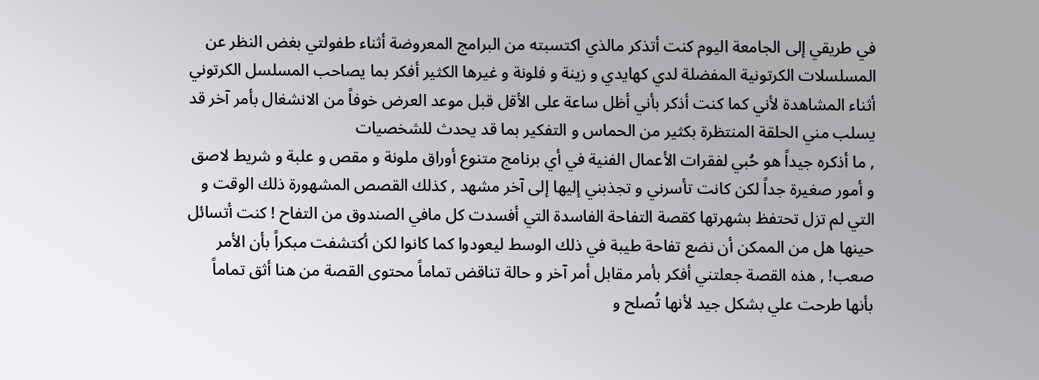في طريقي إلى الجامعة اليوم كنت أتذكر مالذي اكتسبته من البرامج المعروضة أثناء طفولتي بغض النظر عن المسلسلات الكرتونية المفضلة لدي كهايدي و زينة و فلونة و غيرها الكثير أفكر بما يصاحب المسلسل الكرتوني أثناء المشاهدة لأني كما كنت أذكر بأني أظل ساعة على الأقل قبل موعد العرض خوفاً من الانشغال بأمر آخر قد يسلب مني الحلقة المنتظرة بكثير من الحماس و التفكير بما قد يحدث للشخصيات
, ما أذكره جيداً هو حُبي لفقرات الأعمال الفنية في أي برنامج متنوع أوراق ملونة و مقص و علبة و شريط لاصق و أمور صغيرة جداً لكن كانت تأسرني و تجذبني إليها إلى آخر مشهد , كذلك القصص المشهورة ذلك الوقت و التي لم تزل تحتفظ بشهرتها كقصة التفاحة الفاسدة التي أفسدت كل مافي الصندوق من التفاح ! كنت أتسائل حينها هل من الممكن أن نضع تفاحة طيبة في ذلك الوسط ليعودوا كما كانوا لكن أكتشفت مبكراً بأن الأمر صعب! , هذه القصة جعلتني أفكر بأمر مقابل أمر آخر و حالة تناقض تماماً محتوى القصة من هنا أثق تماماً بأنها طرحت علي بشكل جيد لأنها تُصلح و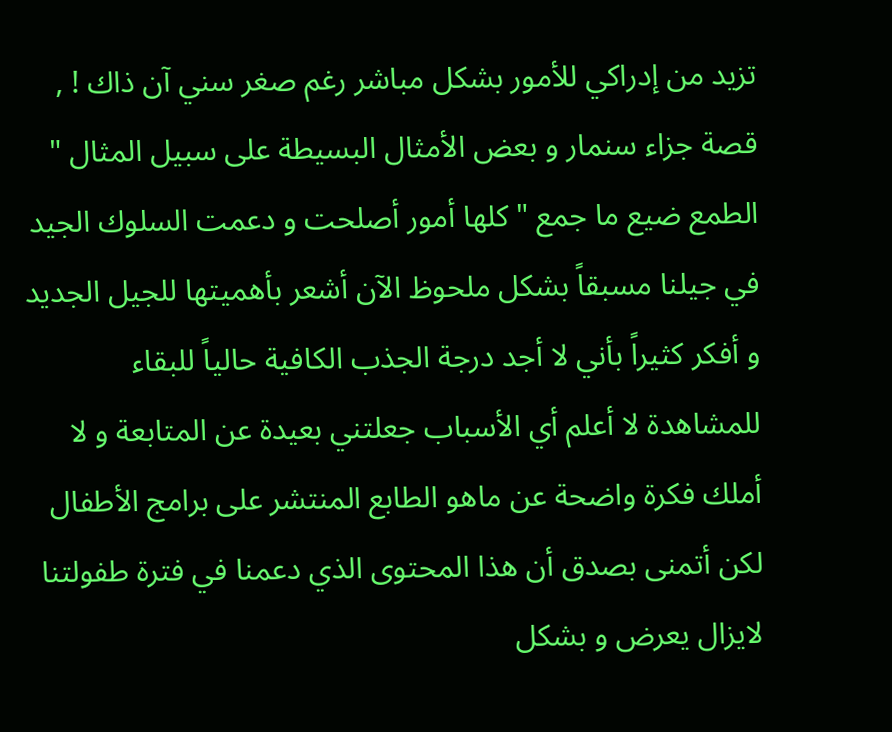تزيد من إدراكي للأمور بشكل مباشر رغم صغر سني آن ذاك ! , قصة جزاء سنمار و بعض الأمثال البسيطة على سبيل المثال " الطمع ضيع ما جمع " كلها أمور أصلحت و دعمت السلوك الجيد في جيلنا مسبقاً بشكل ملحوظ الآن أشعر بأهميتها للجيل الجديد و أفكر كثيراً بأني لا أجد درجة الجذب الكافية حالياً للبقاء للمشاهدة لا أعلم أي الأسباب جعلتني بعيدة عن المتابعة و لا أملك فكرة واضحة عن ماهو الطابع المنتشر على برامج الأطفال لكن أتمنى بصدق أن هذا المحتوى الذي دعمنا في فترة طفولتنا لايزال يعرض و بشكل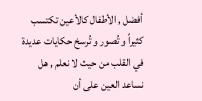أفضل , الأطفال كالأعين تكتسب كثيراً و تُصور و تُرسخ حكايات عديدة في القلب من حيث لا نعلم , هل نساعد العين على أن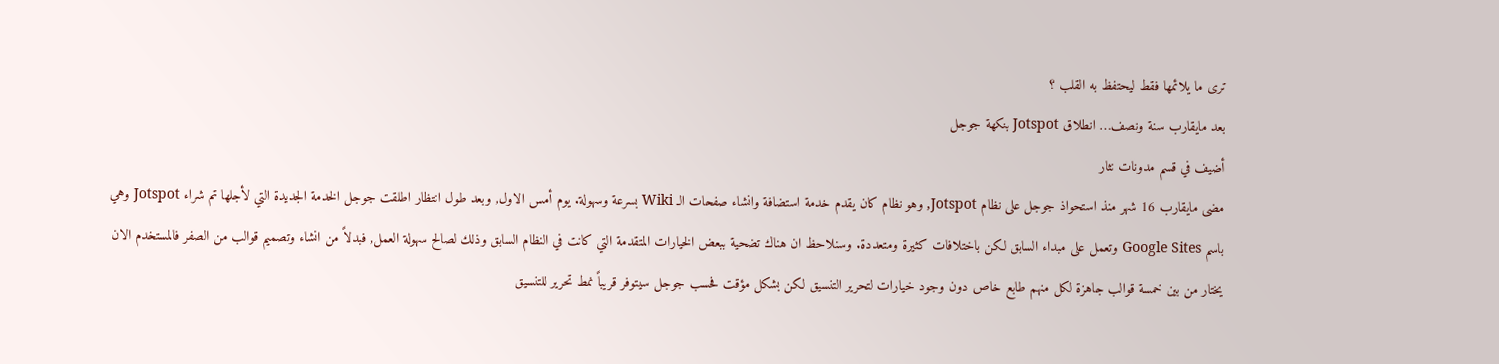ترى ما يلائمها فقط ليحتفظ به القلب ؟
بعد مايقارب سنة ونصف… انطلاق Jotspot بنكهة جوجل
أضيف في قسم مدونات نثار
مضى مايقارب 16 شهر منذ استحواذ جوجل على نظام Jotspot, وهو نظام كان يقدم خدمة استضافة وانشاء صفحات الـ Wiki بسرعة وسهولة. يوم أمس الاول, وبعد طول انتظار اطلقت جوجل الخدمة الجديدة التي لأجلها تم شراء Jotspot وهي باسم Google Sites وتعمل على مبداء السابق لكن باختلافات كثيرة ومتعددة. وسنلاحظ ان هناك تضحية ببعض الخيارات المتقدمة التي كانت في النظام السابق وذلك لصالح سهولة العمل, فبدلاً من انشاء وتصميم قوالب من الصفر فالمستخدم الان يختار من بين خمسة قوالب جاهزة لكل منهم طابع خاص دون وجود خيارات لتحرير التنسيق لكن بشكل مؤقت فحسب جوجل سيتوفر قريباً نمط تحرير للتنسيق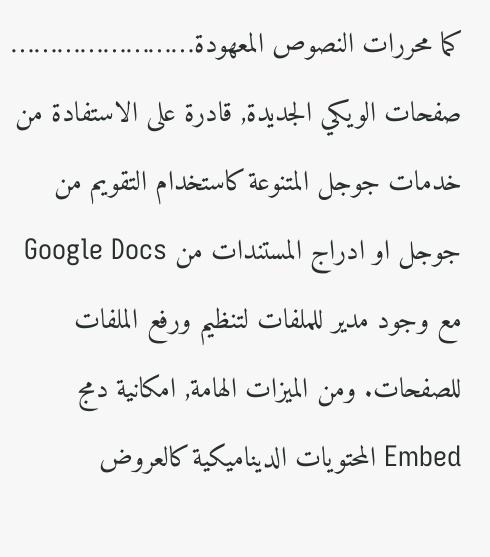كما محررات النصوص المعهودة……………………
صفحات الويكي الجديدة, قادرة على الاستفادة من خدمات جوجل المتنوعة كاستخدام التقويم من جوجل او ادراج المستندات من Google Docs مع وجود مدير للملفات لتنظيم ورفع الملفات للصفحات. ومن الميزات الهامة, امكانية دمج Embed المحتويات الديناميكية كالعروض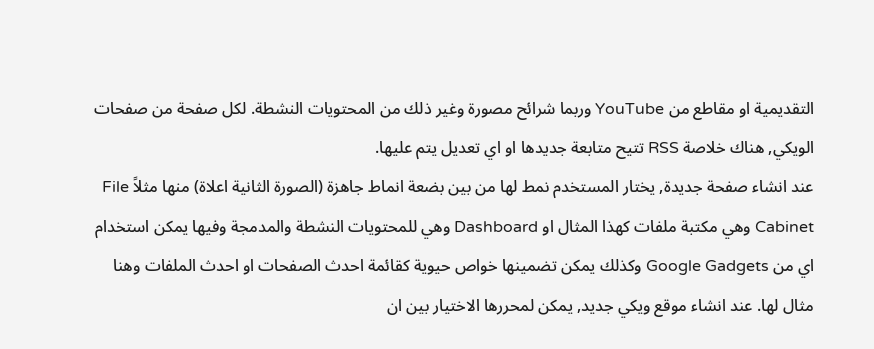التقديمية او مقاطع من YouTube وربما شرائح مصورة وغير ذلك من المحتويات النشطة. لكل صفحة من صفحات الويكي, هناك خلاصة RSS تتيح متابعة جديدها او اي تعديل يتم عليها.
عند انشاء صفحة جديدة, يختار المستخدم نمط لها من بين بضعة انماط جاهزة (الصورة الثانية اعلاة) منها مثلاً File Cabinet وهي مكتبة ملفات كهذا المثال او Dashboard وهي للمحتويات النشطة والمدمجة وفيها يمكن استخدام اي من Google Gadgets وكذلك يمكن تضمينها خواص حيوية كقائمة احدث الصفحات او احدث الملفات وهنا مثال لها. عند انشاء موقع ويكي جديد, يمكن لمحررها الاختيار بين ان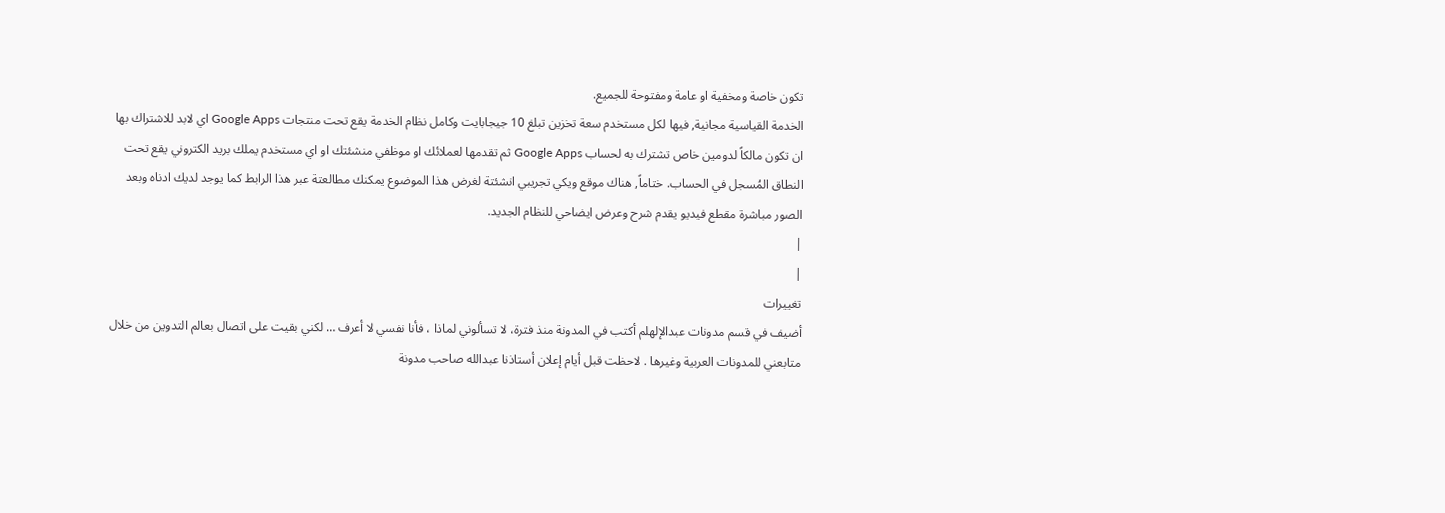تكون خاصة ومخفية او عامة ومفتوحة للجميع.
الخدمة القياسية مجانية, فيها لكل مستخدم سعة تخزين تبلغ 10 جيجابايت وكامل نظام الخدمة يقع تحت منتجات Google Apps اي لابد للاشتراك بها ان تكون مالكاً لدومين خاص تشترك به لحساب Google Apps ثم تقدمها لعملائك او موظفي منشئتك او اي مستخدم يملك بريد الكتروني يقع تحت النطاق المُسجل في الحساب. ختاماً, هناك موقع ويكي تجريبي انشئتة لغرض هذا الموضوع يمكنك مطالعتة عبر هذا الرابط كما يوجد لديك ادناه وبعد الصور مباشرة مقطع فيديو يقدم شرح وعرض ايضاحي للنظام الجديد.
|
|
تغييرات
أضيف في قسم مدونات عبدالإلهلم أكتب في المدونة منذ فترة، لا تسألوني لماذا ، فأنا نفسي لا أعرف … لكني بقيت على اتصال بعالم التدوين من خلال متابعني للمدونات العربية وغيرها . لاحظت قبل أيام إعلان أستاذنا عبدالله صاحب مدونة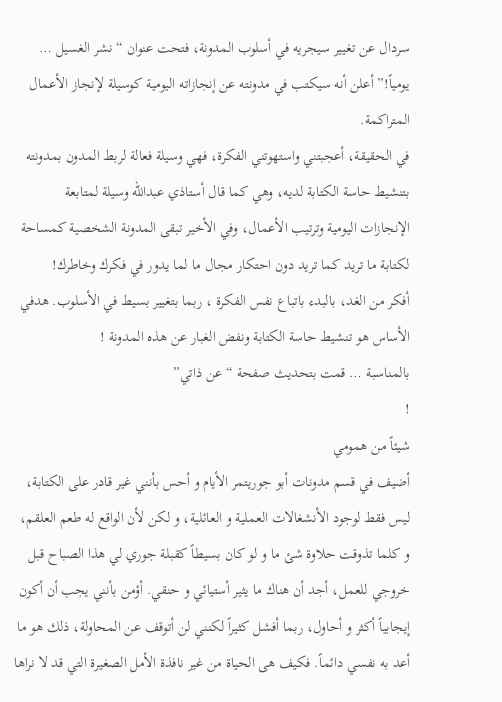سردال عن تغيير سيجريه في أسلوب المدونة، فتحت عنوان “نشر الغسيل … يومياً!” أعلن أنه سيكتب في مدونته عن إنجازاته اليومية كوسيلة لإنجاز الأعمال المتراكمة.
في الحقيقة، أعجبتني واستهوتني الفكرة، فهي وسيلة فعالة لربط المدون بمدونته بتنشيط حاسة الكتابة لديه، وهي كما قال أستاذي عبدالله وسيلة لمتابعة الإنجازات اليومية وترتيب الأعمال، وفي الأخير تبقى المدونة الشخصية كمساحة لكتابة ما تريد كما تريد دون احتكار مجال ما لما يدور في فكرك وخاطرك!
أفكر من الغد، بالبدء باتباع نفس الفكرة ، ربما بتغيير بسيط في الأسلوب. هدفي الأساس هو تنشيط حاسة الكتابة ونفض الغبار عن هذه المدونة !
بالمناسبة … قمت بتحديث صفحة “عن ذاتي”
!
شيئاً من همومي
أضيف في قسم مدونات أبو جوريتمر الأيام و أحس بأنني غير قادر على الكتابة، ليس فقط لوجود الأنشغالات العملية و العائلية، و لكن لأن الواقع له طعم العلقم، و كلما تذوقت حلاوة شئ ما و لو كان بسيطاً كقبلة جوري لي هذا الصباح قبل خروجي للعمل، أجد أن هناك ما يثير أستيائي و حنقي. أؤمن بأنني يجب أن أكون إيجابياً أكثر و أحاول، ربما أفشل كثيراً لكنني لن أتوقف عن المحاولة، ذلك هو ما أعد به نفسي دائماً. فكيف هى الحياة من غير نافذة الأمل الصغيرة التي قد لا نراها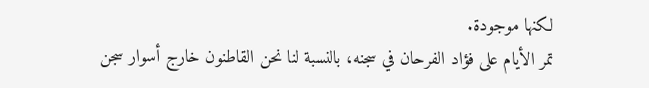لكنها موجودة.
تمر الأيام على فؤاد الفرحان في سجنه، بالنسبة لنا نحن القاطنون خارج أسوار سجن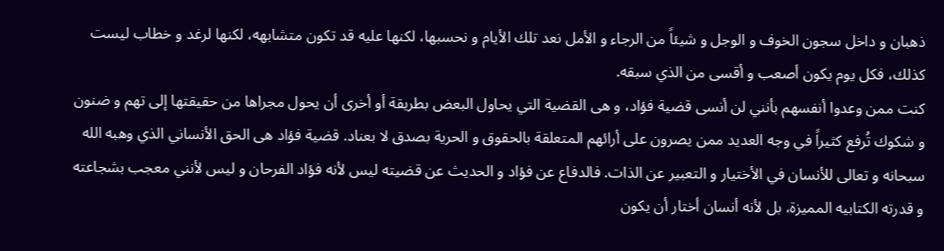ذهبان و داخل سجون الخوف و الوجل و شيئاً من الرجاء و الأمل نعد تلك الأيام و نحسبها، لكنها عليه قد تكون متشابهه، لكنها لرغد و خطاب ليست كذلك، فكل يوم يكون أصعب و أقسى من الذي سبقه.
كنت ممن وعدوا أنفسهم بأنني لن أنسى قضية فؤاد، و هى القضية التي يحاول البعض بطريقة أو أخرى أن يحول مجراها من حقيقتها إلى تهم و ضنون و شكوك تُرفع كثيراً في وجه العديد ممن يصرون على أرائهم المتعلقة بالحقوق و الحرية بصدق لا بعناد. قضية فؤاد هى الحق الأنساني الذي وهبه الله سبحانه و تعالى للأنسان في الأختيار و التعبير عن الذات. فالدفاع عن فؤاد و الحديث عن قضيته ليس لأنه فؤاد الفرحان و ليس لأنني معجب بشجاعته و قدرته الكتابيه المميزة، بل لأنه أنسان أختار أن يكون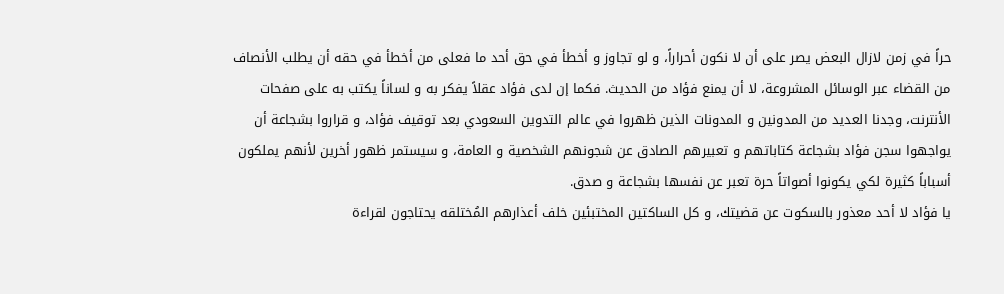حراً في زمن لازال البعض يصر على أن لا نكون أحراراً، و لو تجاوز و أخطأ في حق أحد ما فعلى من أخطأ في حقه أن يطلب الأنصاف من القضاء عبر الوسائل المشروعة، لا أن يمنع فؤاد من الحديث. فكما إن لدى فؤاد عقلاً يفكر به و لساناً يكتب به على صفحات الأنترنت، وجدنا العديد من المدونين و المدونات الذين ظهروا في عالم التدوين السعودي بعد توقيف فؤاد، و قراروا بشجاعة أن يواجهوا سجن فؤاد بشجاعة كتاباتهم و تعبيرهم الصادق عن شجونهم الشخصية و العامة، و سيستمر ظهور أخرين لأنهم يملكون أسباباً كثيرة لكي يكونوا أصواتاً حرة تعبر عن نفسها بشجاعة و صدق.
يا فؤاد لا أحد معذور بالسكوت عن قضيتك، و كل الساكتين المختبئين خلف أعذارهم المُختلقه يحتاجون لقراءة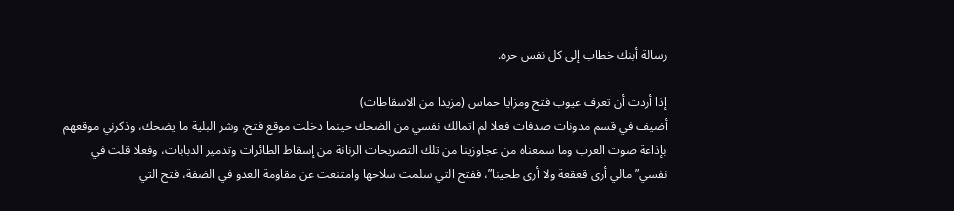رسالة أبنك خطاب إلى كل نفس حره.

إذا أردت أن تعرف عيوب فتح ومزايا حماس (مزيدا من الاسقاطات)
أضيف في قسم مدونات صدفات فعلا لم اتمالك نفسي من الضحك حينما دخلت موقع فتح، وشر البلية ما يضحك، وذكرني موقعهم بإذاعة صوت العرب وما سمعناه من عجاوزينا من تلك التصريحات الرنانة من إسقاط الطائرات وتدمير الدبابات، وفعلا قلت في نفسي”مالي أرى قعقعة ولا أرى طحينا”، ففتح التي سلمت سلاحها وامتنعت عن مقاومة العدو في الضفة، فتح التي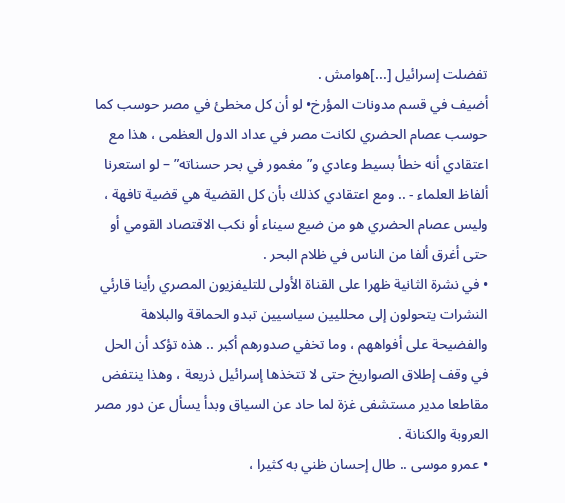تفضلت إسرائيل [...]هوامش .
أضيف في قسم مدونات المؤرخ• لو أن كل مخطئ في مصر حوسب كما حوسب عصام الحضري لكانت مصر في عداد الدول العظمى ، هذا مع اعتقادي أنه خطأ بسيط وعادي و”مغمور في بحر حسناته” – لو استعرنا ألفاظ العلماء - .. ومع اعتقادي كذلك بأن كل القضية هي قضية تافهة ، وليس عصام الحضري هو من ضيع سيناء أو نكب الاقتصاد القومي أو حتى أغرق ألفا من الناس في ظلام البحر .
• في نشرة الثانية ظهرا على القناة الأولى للتليفزيون المصري رأينا قارئي النشرات يتحولون إلى محلليين سياسيين تبدو الحماقة والبلاهة والفضيحة على أفواههم ، وما تخفي صدورهم أكبر .. هذه تؤكد أن الحل في وقف إطلاق الصواريخ حتى لا تتخذها إسرائيل ذريعة ، وهذا ينتفض مقاطعا مدير مستشفى غزة لما حاد عن السياق وبدأ يسأل عن دور مصر العروبة والكنانة .
• عمرو موسى .. طال إحسان ظني به كثيرا ،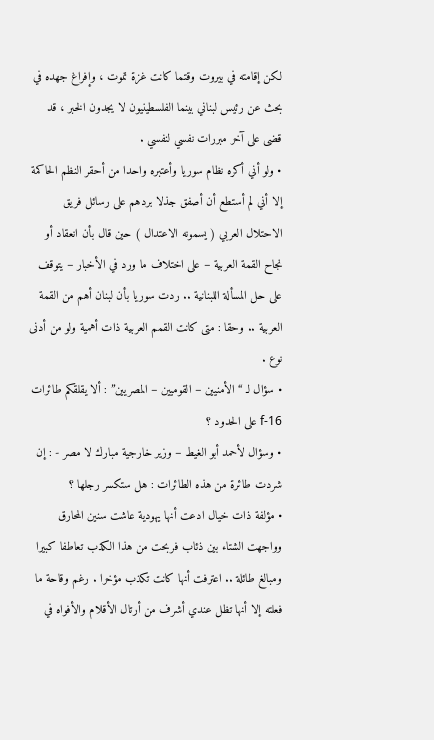لكن إقامته في بيروت وقتما كانت غزة تموت ، وإفراغ جهده في بحث عن رئيس لبناني بينما الفلسطينيون لا يجدون الخبر ، قد قضى على آخر مبررات نفسي لنفسي .
• ولو أني أكره نظام سوريا وأعتبره واحدا من أحقر النظم الحاكمة إلا أني لم أستطع أن أصفق جذلا بردهم على رسائل فريق الاحتلال العربي ( يسمونه الاعتدال ) حين قال بأن انعقاد أو نجاح القمة العربية – على اختلاف ما ورد في الأخبار – يتوقف على حل المسألة اللبنانية .. ردت سوريا بأن لبنان أهم من القمة العربية .. وحقا : متى كانت القمم العربية ذات أهمية ولو من أدنى نوع .
• سؤال لـ “الأمنيين – القوميين – المصريين” : ألا يقلقكم طائرات f-16 على الحدود ؟
• وسؤال لأحمد أبو الغيط – وزير خارجية مبارك لا مصر - : إن شردت طائرة من هذه الطائرات : هل ستكسر رجلها ؟
• مؤلفة ذات خيال ادعت أنها يهودية عاشت سنين المحارق وواجهت الشتاء بين ذئاب فربحت من هذا الكذب تعاطفا كبيرا ومبالغ طائلة .. اعترفت أنها كانت تكذب مؤخرا . رغم وقاحة ما فعلته إلا أنها تظل عندي أشرف من أرتال الأقلام والأفواه في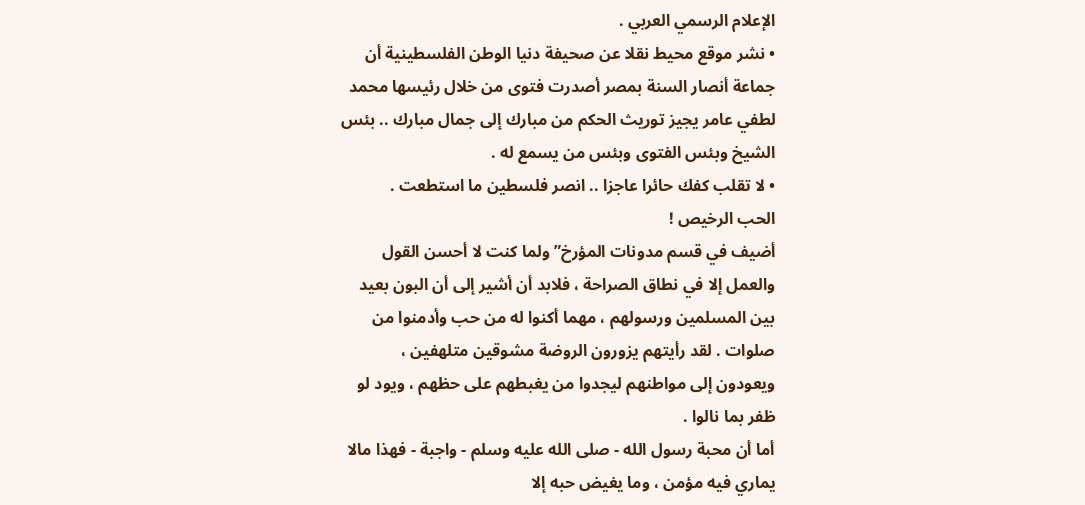الإعلام الرسمي العربي .
• نشر موقع محيط نقلا عن صحيفة دنيا الوطن الفلسطينية أن جماعة أنصار السنة بمصر أصدرت فتوى من خلال رئيسها محمد لطفي عامر يجيز توريث الحكم من مبارك إلى جمال مبارك .. بئس الشيخ وبئس الفتوى وبئس من يسمع له .
• لا تقلب كفك حائرا عاجزا .. انصر فلسطين ما استطعت .
الحب الرخيص !
أضيف في قسم مدونات المؤرخ” ولما كنت لا أحسن القول والعمل إلا في نطاق الصراحة ، فلابد أن أشير إلى أن البون بعيد بين المسلمين ورسولهم ، مهما أكنوا له من حب وأدمنوا من صلوات . لقد رأيتهم يزورون الروضة مشوقين متلهفين ، ويعودون إلى مواطنهم ليجدوا من يغبطهم على حظهم ، ويود لو ظفر بما نالوا .
أما أن محبة رسول الله - صلى الله عليه وسلم - واجبة - فهذا مالا يماري فيه مؤمن ، وما يغيض حبه إلا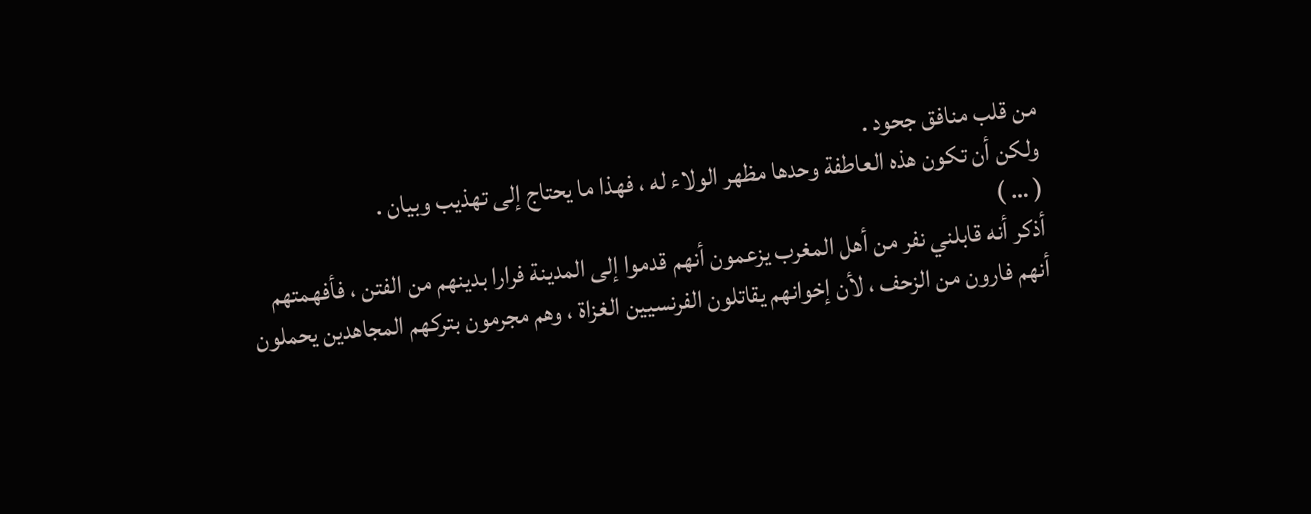من قلب منافق جحود .
ولكن أن تكون هذه العاطفة وحدها مظهر الولاء له ، فهذا ما يحتاج إلى تهذيب وبيان .
( … )
أذكر أنه قابلني نفر من أهل المغرب يزعمون أنهم قدموا إلى المدينة فرارا بدينهم من الفتن ، فأفهمتهم أنهم فارون من الزحف ، لأن إخوانهم يقاتلون الفرنسيين الغزاة ، وهم مجرمون بتركهم المجاهدين يحملون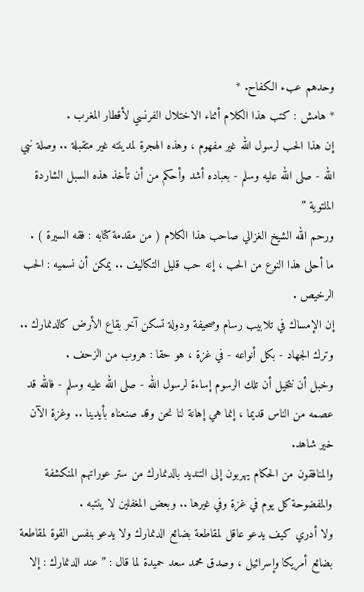وحدهم عبء الكفاح. *
* هامش : كتب هذا الكلام أثناء الاختلال الفرنسي لأقطار المغرب .
إن هذا الحب لرسول الله غير مفهوم ، وهذه الهجرة لمدينته غير متقبلة .. وصلة نبي الله - صلى الله عليه وسلم - بعباده أشد وأحكم من أن تأخذ هذه السبل الشاردة الملتوية ”
ورحم الله الشيخ الغزالي صاحب هذا الكلام ( من مقدمة كتابه : فقه السيرة ) .
ما أحلى هذا النوع من الحب ، إنه حب قليل التكاليف .. يمكن أن نسميه : الحب الرخيص .
إن الإمساك في تلابيب رسام وصحيفة ودولة تسكن آخر بقاع الأرض كالدنمارك .. وترك الجهاد - بكل أنواعه - في غزة ، هو حقا : هروب من الزحف .
وخبل أن نتخيل أن تلك الرسوم إساءة لرسول الله - صلى الله عليه وسلم - فالله قد عصمه من الناس قديما ، إنما هي إهانة لنا نحن وقد صنعناه بأيدينا .. وغزة الآن خير شاهد.
والمنافقون من الحكام يهربون إلى التنديد بالدنمارك من ستر عوراتهم المنكشفة والمفضوحة كل يوم في غزة وفي غيرها .. وبعض المغفلين لا ينتبه .
ولا أدري كيف يدعو عاقل لمقاطعة بضائع الدنمارك ولا يدعو بنفس القوة لمقاطعة بضائع أمريكا وإسرائيل ، وصدق محمد سعد حميدة لما قال : ” عند الدنمارك : إلا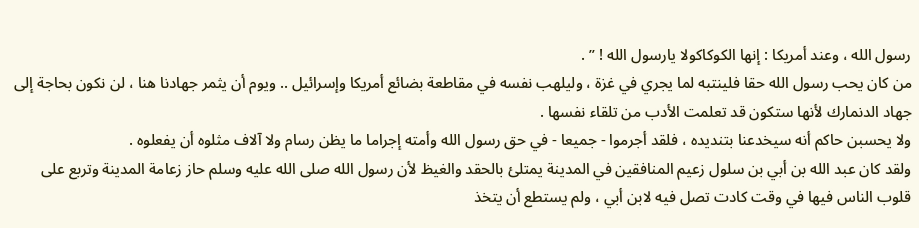رسول الله ، وعند أمريكا : إنها الكوكاكولا يارسول الله ! ” .
من كان يحب رسول الله حقا فلينتبه لما يجري في غزة ، وليلهب نفسه في مقاطعة بضائع أمريكا وإسرائيل .. ويوم أن يثمر جهادنا هنا ، لن نكون بحاجة إلى جهاد الدنمارك لأنها ستكون قد تعلمت الأدب من تلقاء نفسها .
ولا يحسبن حاكم أنه سيخدعنا بتنديده ، فلقد أجرموا - جميعا - في حق رسول الله وأمته إجراما ما يظن رسام ولا آلاف مثلوه أن يفعلوه .
ولقد كان عبد الله بن أبي بن سلول زعيم المنافقين في المدينة يمتلئ بالحقد والغيظ لأن رسول الله صلى الله عليه وسلم حاز زعامة المدينة وتربع على قلوب الناس فيها في وقت كادت تصل فيه لابن أبي ، ولم يستطع أن يتخذ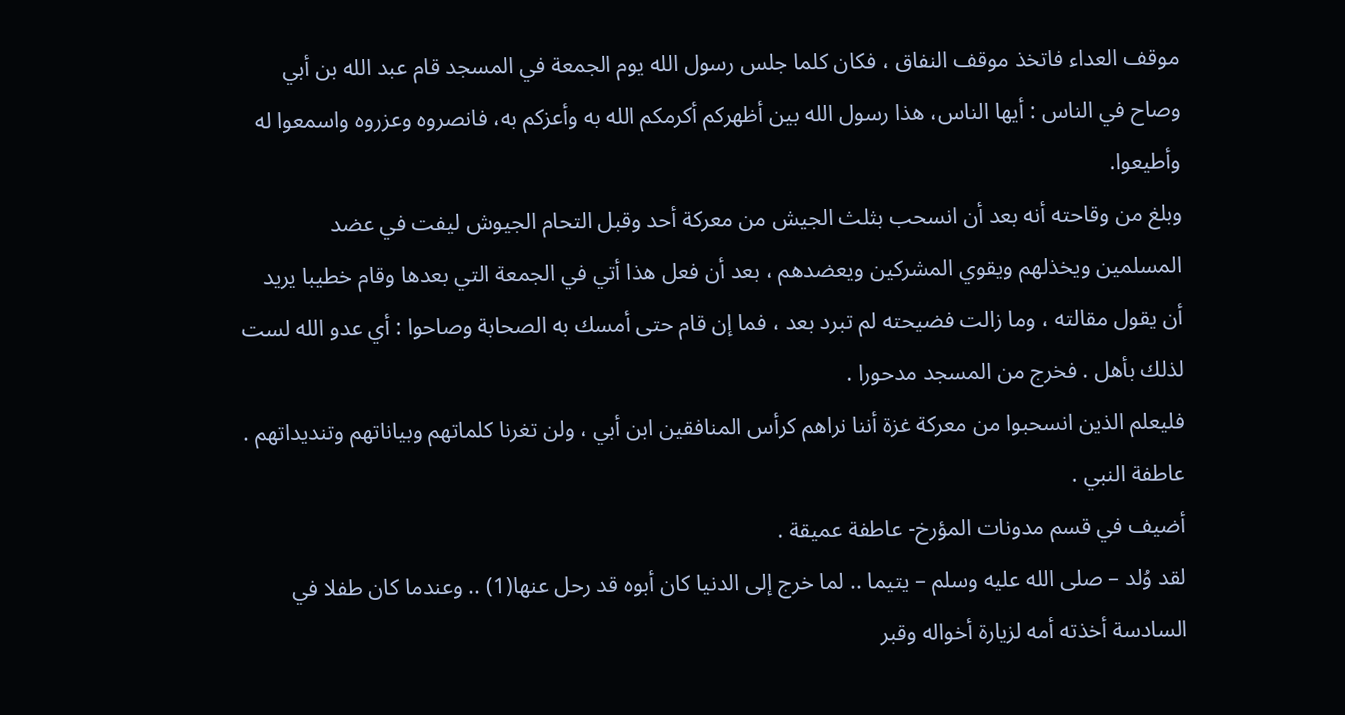موقف العداء فاتخذ موقف النفاق ، فكان كلما جلس رسول الله يوم الجمعة في المسجد قام عبد الله بن أبي وصاح في الناس : أيها الناس، هذا رسول الله بين أظهركم أكرمكم الله به وأعزكم به، فانصروه وعزروه واسمعوا له وأطيعوا.
وبلغ من وقاحته أنه بعد أن انسحب بثلث الجيش من معركة أحد وقبل التحام الجيوش ليفت في عضد المسلمين ويخذلهم ويقوي المشركين ويعضدهم ، بعد أن فعل هذا أتي في الجمعة التي بعدها وقام خطيبا يريد أن يقول مقالته ، وما زالت فضيحته لم تبرد بعد ، فما إن قام حتى أمسك به الصحابة وصاحوا : أي عدو الله لست لذلك بأهل . فخرج من المسجد مدحورا .
فليعلم الذين انسحبوا من معركة غزة أننا نراهم كرأس المنافقين ابن أبي ، ولن تغرنا كلماتهم وبياناتهم وتنديداتهم .
عاطفة النبي .
أضيف في قسم مدونات المؤرخ- عاطفة عميقة .
لقد وُلد – صلى الله عليه وسلم – يتيما .. لما خرج إلى الدنيا كان أبوه قد رحل عنها(1) .. وعندما كان طفلا في السادسة أخذته أمه لزيارة أخواله وقبر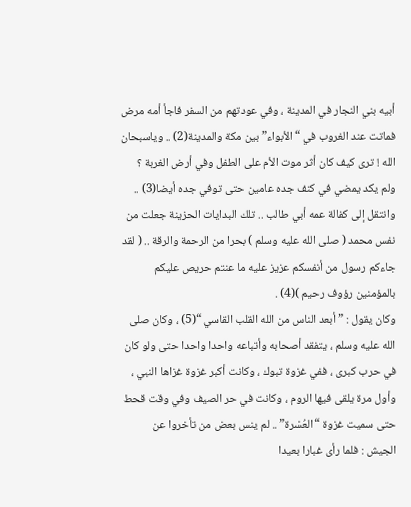أبيه بني النجار في المدينة ، وفي عودتهم من السفر فاجأ أمه مرض فماتت عند الغروب في “الأبواء” بين مكة والمدينة(2) .. وياسبحان الله ! ترى كيف كان أثر موت الأم على الطفل وفي أرض الغربة ؟
ولم يكد يمضي في كنف جده عامين حتى توفي جده أيضا(3) .. وانتقل إلى كفالة عمه أبي طالب .. تلك البدايات الحزينة جعلت من نفس محمد ( صلى الله عليه وسلم ) بحرا من الرحمة والرقة .. ( لقد جاءكم رسول من أنفسكم عزيز عليه ما عنتم حريص عليكم بالمؤمنين رؤوف رحيم )(4) .
وكان يقول : ” أبعد الناس من الله القلب القاسي “(5) ، وكان صلى الله عليه وسلم ، يتفقد أصحابه وأتباعه واحدا واحدا حتى ولو كان في حرب كبرى ، ففي غزوة تبوك ، وكانت أكبر غزوة غزاها النبي ، وأول مرة يلقى فيها الروم ، وكانت في حر الصيف وفي وقت قحط حتى سميت غزوة “العُسْرة” .. لم ينس بعض من تأخروا عن الجيش : فلما رأى غبارا بعيدا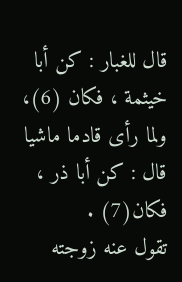قال للغبار : كن أبا خيثمة ، فكان (6)، ولما رأى قادما ماشيا قال : كن أبا ذر ، فكان(7) .
تقول عنه زوجته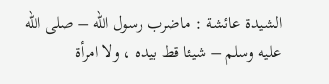الشيدة عائشة : ماضرب رسول الله – صلى الله عليه وسلم – شيئا قط بيده ، ولا امرأة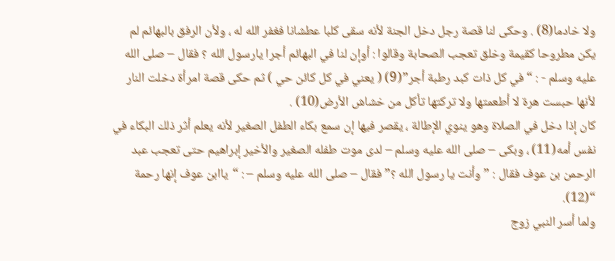ولا خادما(8) . وحكى لنا قصة رجل دخل الجنة لأنه سقى كلبا عطشانا فغفر الله له ، ولأن الرفق بالبهائم لم يكن مطروحا كقيمة وخلق تعجب الصحابة وقالوا : أوإن لنا في البهائم أجرا يارسول الله ؟ فقال – صلى الله عليه وسلم - : “في كل ذات كبد رطبة أجر”(9) ( يعني في كل كائن حي ) ثم حكى قصة امرأة دخلت النار لأنها حبست هرة لا أطعمتها ولا تركتها تأكل من خشاش الأرض(10) .
كان إذا دخل في الصلاة وهو ينوي الإطالة ، يقصر فيها إن سمع بكاء الطفل الصغير لأنه يعلم أثر ذلك البكاء في نفس أمه(11) ، وبكى – صلى الله عليه وسلم – لدى موت طفله الصغير والأخير إبراهيم حتى تعجب عبد الرحمن بن عوف فقال : ” وأنت يا رسول الله ؟” فقال – صلى الله عليه وسلم – : “ياابن عوف إنها رحمة “(12).
ولما أسر النبي زوج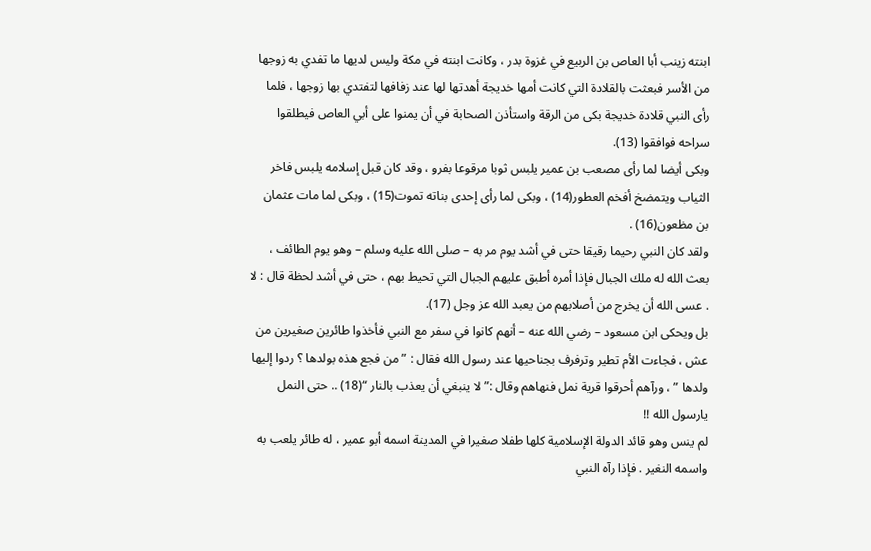ابنته زينب أبا العاص بن الربيع في غزوة بدر ، وكانت ابنته في مكة وليس لديها ما تفدي به زوجها من الأسر فبعثت بالقلادة التي كانت أمها خديجة أهدتها لها عند زفافها لتفتدي بها زوجها ، فلما رأى النبي قلادة خديجة بكى من الرقة واستأذن الصحابة في أن يمنوا على أبي العاص فيطلقوا سراحه فوافقوا (13).
وبكى أيضا لما رأى مصعب بن عمير يلبس ثوبا مرقوعا بفرو ، وقد كان قبل إسلامه يلبس فاخر الثياب ويتمضخ أفخم العطور(14) ، وبكى لما رأى إحدى بناته تموت(15) ، وبكى لما مات عثمان بن مظعون(16) .
ولقد كان النبي رحيما رقيقا حتى في أشد يوم مر به – صلى الله عليه وسلم – وهو يوم الطائف ، بعث الله له ملك الجبال فإذا أمره أطبق عليهم الجبال التي تحيط بهم ، حتى في أشد لحظة قال : لا . عسى الله أن يخرج من أصلابهم من يعبد الله عز وجل (17).
بل ويحكى ابن مسعود – رضي الله عنه – أنهم كانوا في سفر مع النبي فأخذوا طائرين صغيرين من عش ، فجاءت الأم تطير وترفرف بجناحيها عند رسول الله فقال : ” من فجع هذه بولدها ؟ ردوا إليها ولدها ” ، ورآهم أحرقوا قرية نمل فنهاهم وقال :” لا ينبغي أن يعذب بالنار “(18) .. حتى النمل يارسول الله !!
لم ينس وهو قائد الدولة الإسلامية كلها طفلا صغيرا في المدينة اسمه أبو عمير ، له طائر يلعب به واسمه النغير . فإذا رآه النبي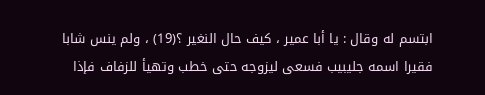ابتسم له وقال : يا أبا عمير ، كيف حال النغير ؟(19) ، ولم ينس شابا فقيرا اسمه جليبيب فسعى ليزوجه حتى خطب وتهيأ للزفاف فإذا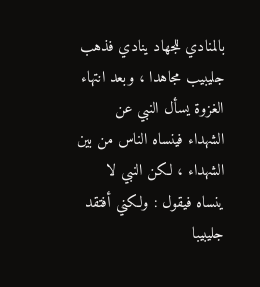بالمنادي للجهاد ينادي فذهب جليبيب مجاهدا ، وبعد انتهاء الغزوة يسأل النبي عن الشهداء فينساه الناس من بين الشهداء ، لكن النبي لا ينساه فيقول : ولكني أفتقد جليبيبا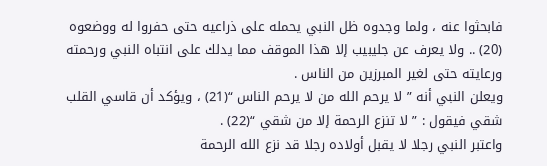فابحثوا عنه ، ولما وجدوه ظل النبي يحمله على ذراعيه حتى حفروا له ووضعوه (20) .. ولا يعرف عن جليبيب إلا هذا الموقف مما يدلك على انتباه النبي ورحمته ورعايته حتى لغير المبرزين من الناس .
ويعلن النبي أنه ” لا يرحم الله من لا يرحم الناس “(21) ، ويؤكد أن قاسي القلب شقي فيقول : ” لا تنزع الرحمة إلا من شقي “(22) .
واعتبر النبي رجلا لا يقبل أولاده رجلا قد نزع الله الرحمة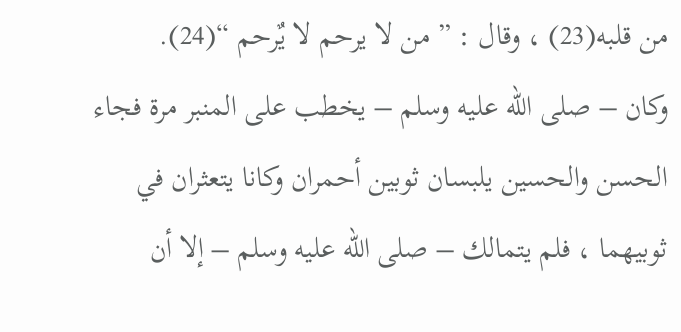من قلبه(23) ، وقال : ” من لا يرحم لا يٌرحم “(24).
وكان – صلى الله عليه وسلم – يخطب على المنبر مرة فجاء الحسن والحسين يلبسان ثوبين أحمران وكانا يتعثران في ثوبيهما ، فلم يتمالك – صلى الله عليه وسلم – إلا أن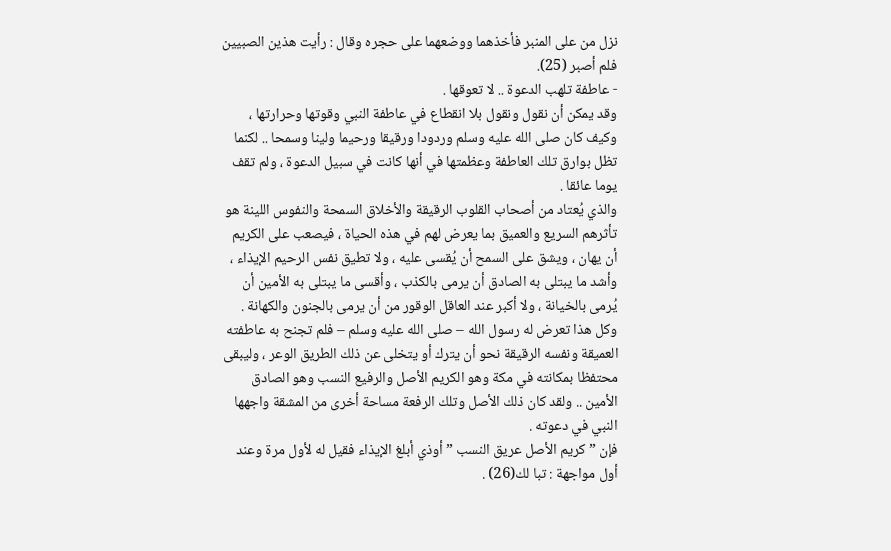نزل من على المنبر فأخذهما ووضعهما على حجره وقال : رأيت هذين الصبيين فلم أصبر (25).
- عاطفة تلهب الدعوة .. لا تعوقها .
وقد يمكن أن نقول ونقول بلا انقطاع في عاطفة النبي وقوتها وحرارتها ، وكيف كان صلى الله عليه وسلم وردودا ورقيقا ورحيما ولينا وسمحا .. لكنما تظل بوارق تلك العاطفة وعظمتها في أنها كانت في سبيل الدعوة ، ولم تقف يوما عائقا .
والذي يُعتاد من أصحاب القلوب الرقيقة والأخلاق السمحة والنفوس اللينة هو تأثرهم السريع والعميق بما يعرض لهم في هذه الحياة ، فيصعب على الكريم أن يهان ، ويشق على السمح أن يُقسى عليه ، ولا تطيق نفس الرحيم الإيذاء ، وأشد ما يبتلى به الصادق أن يرمى بالكذب ، وأقسى ما يبتلى به الأمين أن يُرمى بالخيانة ، ولا أكبر عند العاقل الوقور من أن يرمى بالجنون والكهانة .
وكل هذا تعرض له رسول الله – صلى الله عليه وسلم – فلم تجنح به عاطفته العميقة ونفسه الرقيقة نحو أن يترك أو يتخلى عن ذلك الطريق الوعر ، وليبقى محتفظا بمكانته في مكة وهو الكريم الأصل والرفيع النسب وهو الصادق الأمين .. ولقد كان ذلك الأصل وتلك الرفعة مساحة أخرى من المشقة واجهها النبي في دعوته .
فإن ” كريم الأصل عريق النسب ” أوذي أبلغ الإيذاء فقيل له لأول مرة وعند أول مواجهة : تبا لك(26) .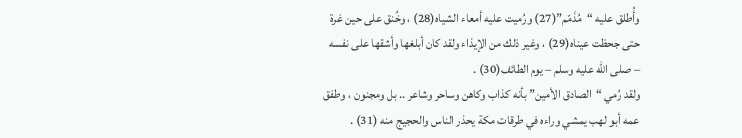وأُطلق عليه “مُذَمّم”(27) ورُميت عليه أمعاء الشياه(28) ، وخُنق على حين غرة حتى جحظت عيناه(29) ، وغير ذلك من الإيذاء ولقد كان أبلغها وأشقها على نفسه – صلى الله عليه وسلم – يوم الطائف(30) .
ولقد رُمي “الصادق الأمين” بأنه كذاب وكاهن وساحر وشاعر .. بل ومجنون ، وطفق عمه أبو لهب يمشي وراءه في طرقات مكة يحذر الناس والحجيج منه (31) .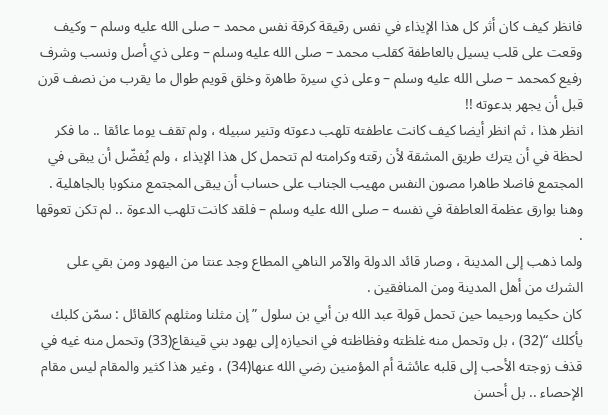فانظر كيف كان أثر كل هذا الإيذاء في نفس رقيقة كرقة نفس محمد – صلى الله عليه وسلم – وكيف وقعت على قلب يسيل بالعاطفة كقلب محمد – صلى الله عليه وسلم – وعلى ذي أصل ونسب وشرف رفيع كمحمد – صلى الله عليه وسلم – وعلى ذي سيرة طاهرة وخلق قويم طوال ما يقرب من نصف قرن قبل أن يجهر بدعوته !!
انظر هذا ، ثم انظر أيضا كيف كانت عاطفته تلهب دعوته وتنير سبيله ، ولم تقف يوما عائقا .. ما فكر لحظة في أن يترك طريق المشقة لأن رقته وكرامته لم تتحمل كل هذا الإيذاء ، ولم يُفضّل أن يبقى في المجتمع فاضلا طاهرا مصون النفس مهيب الجناب على حساب أن يبقى المجتمع منكوبا بالجاهلية .
وهنا بوارق عظمة العاطفة في نفسه – صلى الله عليه وسلم – فلقد كانت تلهب الدعوة .. لم تكن تعوقها .
ولما ذهب إلى المدينة ، وصار قائد الدولة والآمر الناهي المطاع وجد عنتا من اليهود ومن بقي على الشرك من أهل المدينة ومن المنافقين .
كان حكيما ورحيما حين تحمل قولة عبد الله بن أبي بن سلول ” إن مثلنا ومثلهم كالقائل : سمّن كلبك يأكلك “(32) ، بل وتحمل منه غلظته وفظاظته في انحيازه إلى يهود بني قينقاع(33) وتحمل منه غيه في قذف زوجته الأحب إلى قلبه عائشة أم المؤمنين رضي الله عنها(34) ، وغير هذا كثير والمقام ليس مقام الإحصاء .. بل أحسن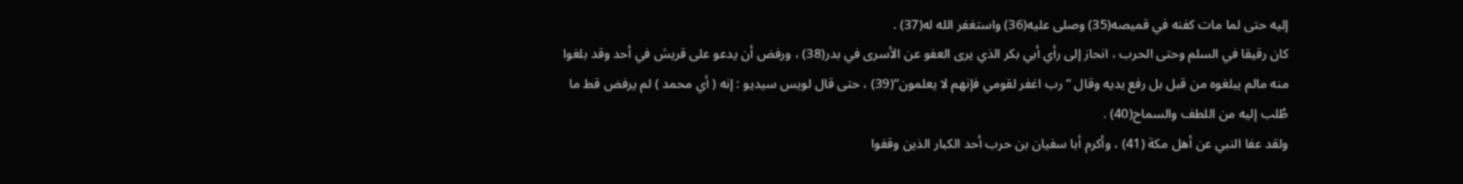إليه حتى لما مات كفنه في قميصه(35) وصلى عليه(36) واستغفر الله له(37) .
كان رقيقا في السلم وحتى الحرب ، انحاز إلى رأي أبي بكر الذي يرى العفو عن الأسرى في بدر(38) ، ورفض أن يدعو على قريش في أحد وقد بلغوا منه مالم يبلغوه من قبل بل رفع يديه وقال ” رب اغفر لقومي فإنهم لا يعلمون”(39) ، حتى قال لويس سيديو : إنه ( أي محمد ) لم يرفض قط ما طُلب إليه من اللطف والسماح(40) .
ولقد عفا النبي عن أهل مكة (41) ، وأكرم أبا سفيان بن حرب أحد الكبار الذين وقفوا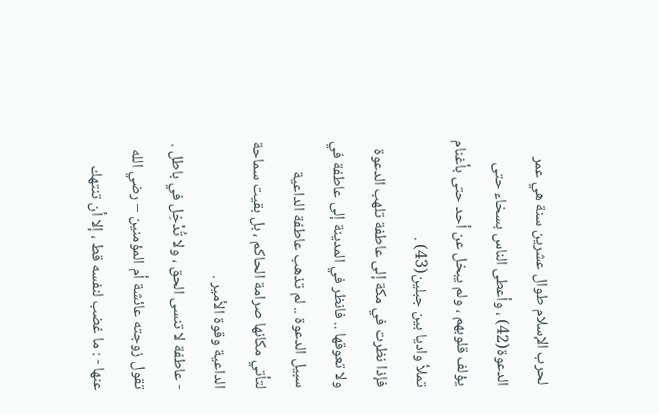لحرب الإسلام طوال عشرين سنة هي عمر الدعوة(42) ، وأعطى الناس بسخاء حتى يؤلف قلوبهم ، ولم يبخل عن أحد حتى بأغنام تملأ واديا بين جبلين(43) .
فإذا نظرت في مكة إلى عاطفة تلهب الدعوة ولا تعوقها .. فانظر في المدينة إلى عاطفة في سبيل الدعوة .. لم تذهب عاطفة الداعية لتأتي مكانها صرامة الحاكم ، بل بقيت سماحة الداعية وقوة الأمير .
- عاطفة لا تنسى الحق ، ولا تُدْخِل في باطل .
تقول زوجته عائشة أم المؤمنين – رضي الله عنها - : ما غضب لنفسه قط ، إلا أن تنتهك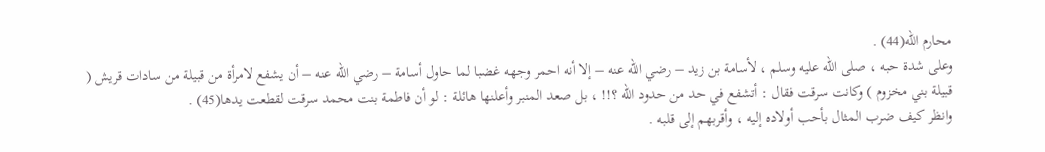محارم الله(44) .
وعلى شدة حبه ، صلى الله عليه وسلم ، لأسامة بن زيد – رضي الله عنه – إلا أنه احمر وجهه غضبا لما حاول أسامة – رضي الله عنه – أن يشفع لامرأة من قبيلة من سادات قريش ( قبيلة بني مخزوم ) وكانت سرقت فقال : أتشفع في حد من حدود الله ؟!! ، بل صعد المنبر وأعلنها هائلة : لو أن فاطمة بنت محمد سرقت لقطعت يدها(45) .
وانظر كيف ضرب المثال بأحب أولاده إليه ، وأقربهم إلى قلبه .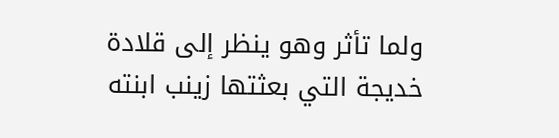ولما تأثر وهو ينظر إلى قلادة خديجة التي بعثتها زينب ابنته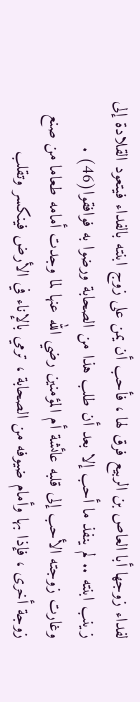لفداء زوجها أبا العاص بن الربيع فرق لها ، فأحب أن يمن على زوج ابنته بالفداء فيتعود القلادة إلى زينب ابنته .. لم ينفذ ما أحب إلا بعد أن طلب هذا من الصحابة ورضوا به فوافقوا(46) .
وغارت زوجته الأحب إلى قلبه عائشة أم المؤمنين رضي الله عنها لما وجدت أمامه طعاما من صنع زوجة أخرى ، فإذا بها وأمام ضيوفه من الصحابة ، ترمي بالإناء في الأرض فينكسر وتقلب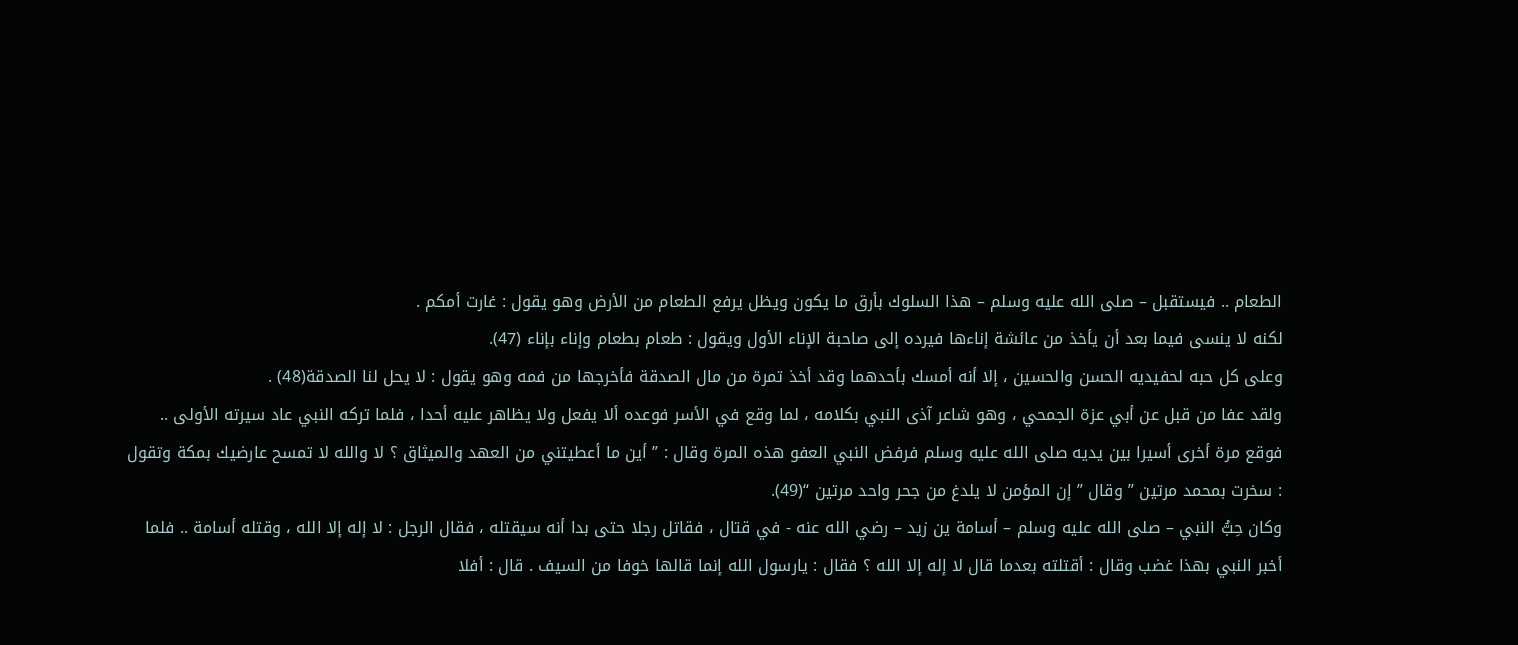الطعام .. فيستقبل – صلى الله عليه وسلم – هذا السلوك بأرق ما يكون ويظل يرفع الطعام من الأرض وهو يقول : غارت أمكم .
لكنه لا ينسى فيما بعد أن يأخذ من عائشة إناءها فيرده إلى صاحبة الإناء الأول ويقول : طعام بطعام وإناء بإناء (47).
وعلى كل حبه لحفيديه الحسن والحسين ، إلا أنه أمسك بأحدهما وقد أخذ تمرة من مال الصدقة فأخرجها من فمه وهو يقول : لا يحل لنا الصدقة(48) .
ولقد عفا من قبل عن أبي عزة الجمحي ، وهو شاعر آذى النبي بكلامه ، لما وقع في الأسر فوعده ألا يفعل ولا يظاهر عليه أحدا ، فلما تركه النبي عاد سيرته الأولى .. فوقع مرة أخرى أسيرا بين يديه صلى الله عليه وسلم فرفض النبي العفو هذه المرة وقال : ” أين ما أعطيتني من العهد والميثاق ؟ لا والله لا تمسح عارضيك بمكة وتقول : سخرت بمحمد مرتين ” وقال ” إن المؤمن لا يلدغ من جحر واحد مرتين “(49).
وكان حِبُّ النبي – صلى الله عليه وسلم – أسامة ين زيد – رضي الله عنه - في قتال ، فقاتل رجلا حتى بدا أنه سيقتله ، فقال الرجل : لا إله إلا الله ، وقتله أسامة .. فلما أخبر النبي بهذا غضب وقال : أقتلته بعدما قال لا إله إلا الله ؟ فقال : يارسول الله إنما قالها خوفا من السيف . قال : أفلا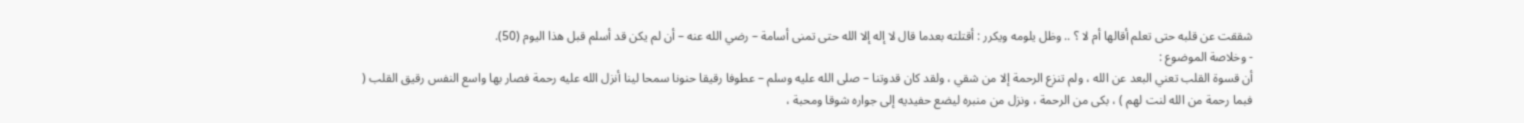شققت عن قلبه حتى تعلم أقالها أم لا ؟ .. وظل يلومه ويكرر : أقتلته بعدما قال لا إله إلا الله حتى تمنى أسامة – رضي الله عنه – أن لم يكن قد أسلم قبل هذا اليوم (50).
- وخلاصة الموضوع :
أن قسوة القلب تعني البعد عن الله ، ولم تنزع الرحمة إلا من شقي ، ولقد كان قدوتنا – صلى الله عليه وسلم – عطوفا رقيقا حنونا سمحا لينا أنزل الله عليه رحمة فصار بها واسع النفس رقيق القلب ( فبما رحمة من الله لنت لهم ) ، بكى من الرحمة ، ونزل من منبره ليضع حفيديه إلى جواره شوقا ومحبة ،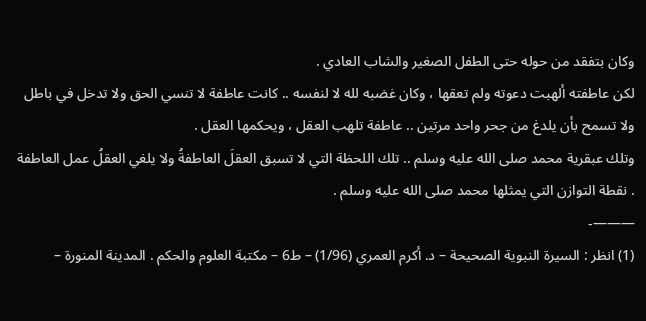وكان بتفقد من حوله حتى الطفل الصغير والشاب العادي .
لكن عاطفته ألهبت دعوته ولم تعقها ، وكان غضبه لله لا لنفسه .. كانت عاطفة لا تنسي الحق ولا تدخل في باطل ولا تسمح بأن يلدغ من جحر واحد مرتين .. عاطفة تلهب العقل ، ويحكمها العقل .
وتلك عبقرية محمد صلى الله عليه وسلم .. تلك اللحظة التي لا تسبق العقلَ العاطفةُ ولا يلغي العقلُ عمل العاطفة . نقطة التوازن التي يمثلها محمد صلى الله عليه وسلم .
———-
(1) انظر : السيرة النبوية الصحيحة – د. أكرم العمري (1/96) – ط6 – مكتبة العلوم والحكم . المدينة المنورة –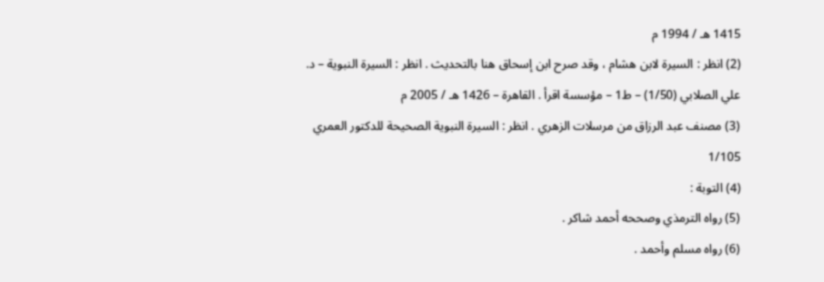1415 هـ / 1994 م
(2) انظر : السيرة لابن هشام ، وقد صرح ابن إسحاق هنا بالتحديث . انظر : السيرة النبوية – د. علي الصلابي (1/50) – ط1 – مؤسسة اقرأ . القاهرة – 1426 هـ / 2005 م
(3) مصنف عبد الرزاق من مرسلات الزهري . انظر : السيرة النبوية الصحيحة للدكتور العمري 1/105
(4) التوبة :
(5) رواه الترمذي وصححه أحمد شاكر .
(6) رواه مسلم وأحمد .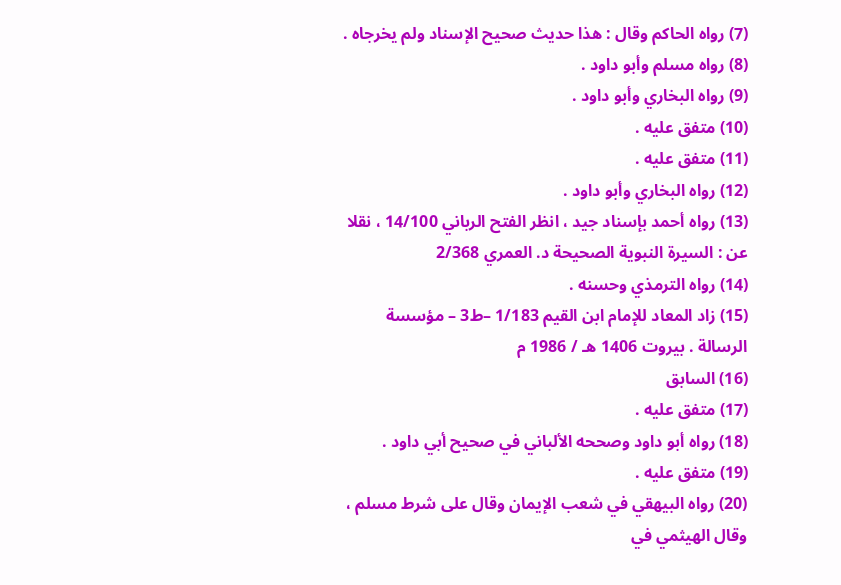(7) رواه الحاكم وقال : هذا حديث صحيح الإسناد ولم يخرجاه .
(8) رواه مسلم وأبو داود .
(9) رواه البخاري وأبو داود .
(10) متفق عليه .
(11) متفق عليه .
(12) رواه البخاري وأبو داود .
(13) رواه أحمد بإسناد جيد ، انظر الفتح الرباني 14/100 ، نقلا عن : السيرة النبوية الصحيحة د. العمري 2/368
(14) رواه الترمذي وحسنه .
(15) زاد المعاد للإمام ابن القيم 1/183 –ط3 – مؤسسة الرسالة . بيروت 1406 هـ / 1986 م
(16) السابق
(17) متفق عليه .
(18) رواه أبو داود وصححه الألباني في صحيح أبي داود .
(19) متفق عليه .
(20) رواه البيهقي في شعب الإيمان وقال على شرط مسلم ، وقال الهيثمي في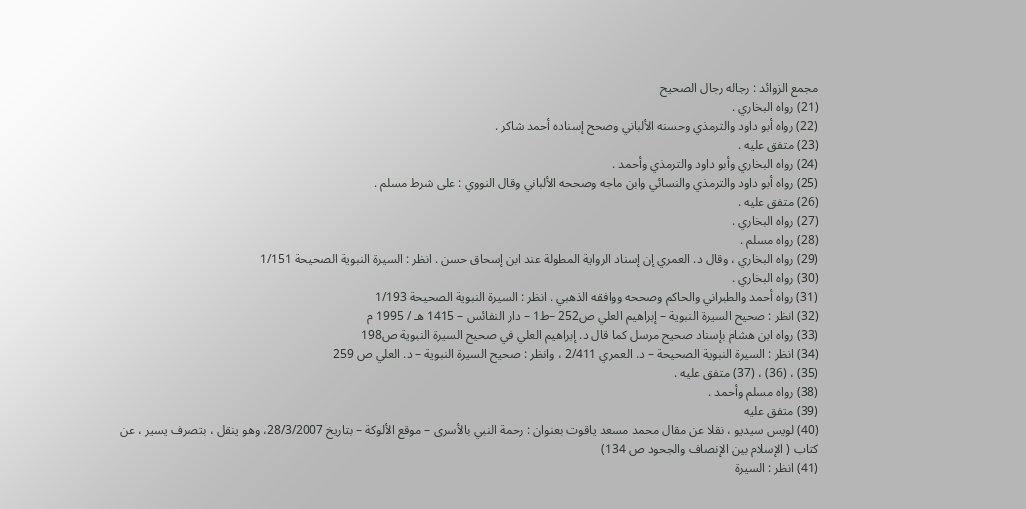مجمع الزوائد : رجاله رجال الصحيح
(21) رواه البخاري .
(22) رواه أبو داود والترمذي وحسنه الألباني وصحح إسناده أحمد شاكر .
(23) متفق عليه .
(24) رواه البخاري وأبو داود والترمذي وأحمد .
(25) رواه أبو داود والترمذي والنسائي وابن ماجه وصححه الألباني وقال النووي : على شرط مسلم .
(26) متفق عليه .
(27) رواه البخاري .
(28) رواه مسلم .
(29) رواه البخاري ، وقال د. العمري إن إسناد الرواية المطولة عند ابن إسحاق حسن . انظر : السيرة النبوية الصحيحة 1/151
(30) رواه البخاري .
(31) رواه أحمد والطبراني والحاكم وصححه ووافقه الذهبي . انظر : السيرة النبوية الصحيحة 1/193
(32) انظر : صحيح السيرة النبوية – إبراهيم العلي ص252 –ط1 – دار النفائس – 1415 هـ / 1995 م
(33) رواه ابن هشام بإسناد صحيح مرسل كما قال د. إبراهيم العلي في صحيح السيرة النبوية ص198
(34) انظر : السيرة النبوية الصحيحة – د. العمري 2/411 ، وانظر : صحيح السيرة النبوية – د. العلي ص 259
(35) ، (36) ، (37) متفق عليه .
(38) رواه مسلم وأحمد .
(39) متفق عليه
(40) لويس سيديو ، نقلا عن مقال محمد مسعد ياقوت بعنوان : رحمة النبي بالأسرى – موقع الألوكة – بتاريخ 28/3/2007، وهو ينقل ، بتصرف يسير ، عن كتاب ( الإسلام بين الإنصاف والجحود ص 134)
(41) انظر : السيرة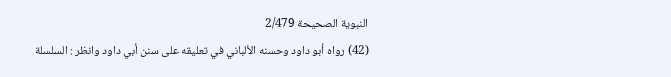النبوية الصحيحة 2/479
(42) رواه أبو داود وحسنه الألباني في تعليقه على سنن أبي داود وانظر : السلسلة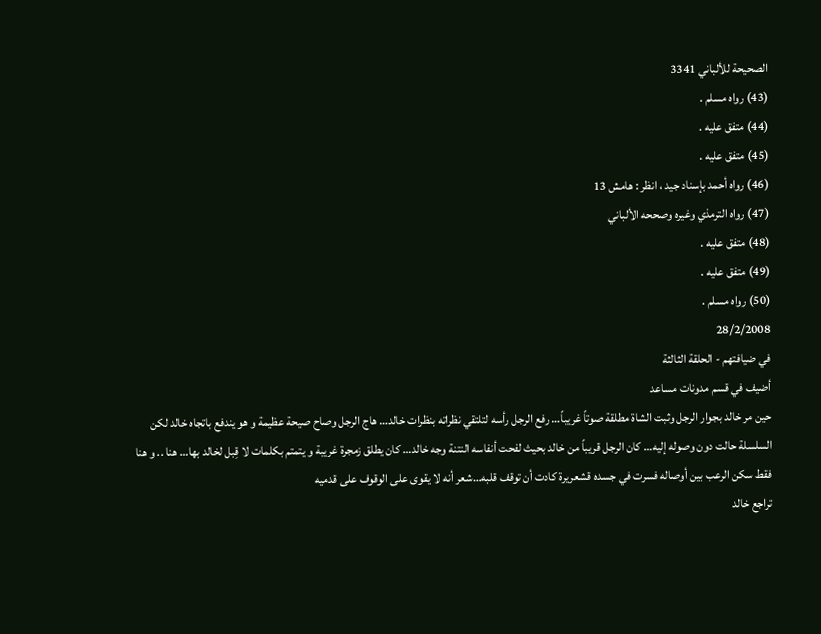الصحيحة للألباني 3341
(43) رواه مسلم .
(44) متفق عليه .
(45) متفق عليه .
(46) رواه أحمد بإسناد جيد ، انظر : هامش 13
(47) رواه الترمذي وغيره وصححه الألباني
(48) متفق عليه .
(49) متفق عليه .
(50) رواه مسلم .
28/2/2008
في ضيافتهم - الحلقة الثالثة
أضيف في قسم مدونات مساعد
حين مر خالد بجوار الرجل وثبت الشاة مطلقة صوتاً غريباً… رفع الرجل رأسه لتلتقي نظراته بنظرات خالد… هاج الرجل وصاح صيحة عظيمة و هو يندفع باتجاه خالد لكن السلسلة حالت دون وصوله إليه… كان الرجل قريباً من خالد بحيث لفحت أنفاسه النتنة وجه خالد… كان يطلق زمجرة غريبة و يتمتم بكلمات لا قِبل لخالد بها… هنا .. و هنا فقط سكن الرعب بين أوصاله فسرت في جسده قشعريرة كادت أن توقف قلبه…شعر أنه لا يقوى على الوقوف على قدميه
تراجع خالد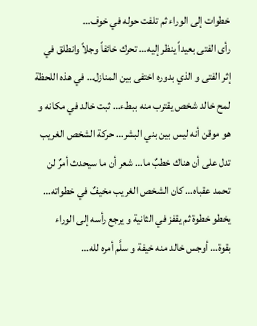خطوات إلى الوراء ثم تلفت حوله في خوف…
رأى الفتى بعيداً ينظر إليه… تحرك خائفاً وجلاً وانطلق في إثر الفتى و الذي بدوره اختفى بين المنازل… في هذه اللحظة لمح خالد شخص يقترب منه ببطء… ثبت خالد في مكانه و هو موقن أنه ليس بين بني البشر… حركة الشخص الغريب تدل على أن هناك خطبٌ ما… شعر أن ما سيحدث أمرٌ لن تحمد عقباه… كان الشخص الغريب مخيفٌ في خطواته… يخطو خطوة ثم يقفز في الثانية و يرجع رأسه إلى الوراء بقوة… أوجس خالد منه خيفة و سلَّم أمره لله…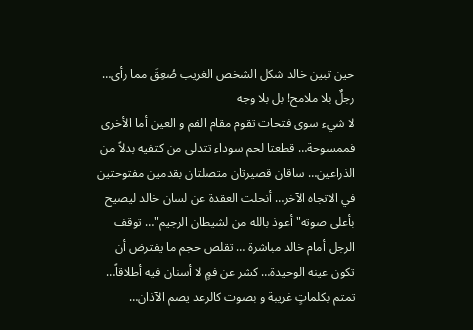حين تبين خالد شكل الشخص الغريب صُعِقَ مما رأى… رجلٌ بلا ملامح! بل بلا وجه
لا شيء سوى فتحات تقوم مقام الفم و العين أما الأخرى فممسوحة… قطعتا لحم سوداء تتدلى من كتفيه بدلاً من الذراعين… ساقان قصيرتان متصلتان بقدمين مفتوحتين في الاتجاه الآخر… أنحلت العقدة عن لسان خالد ليصيح بأعلى صوته"أعوذ بالله من لشيطان الرجيم"… توقف الرجل أمام خالد مباشرة … تقلص حجم ما يفترض أن تكون عينه الوحيدة… كشر عن فمٍ لا أسنان فيه أطلاقاً… تمتم بكلماتٍ غريبة و بصوت كالرعد يصم الآذان…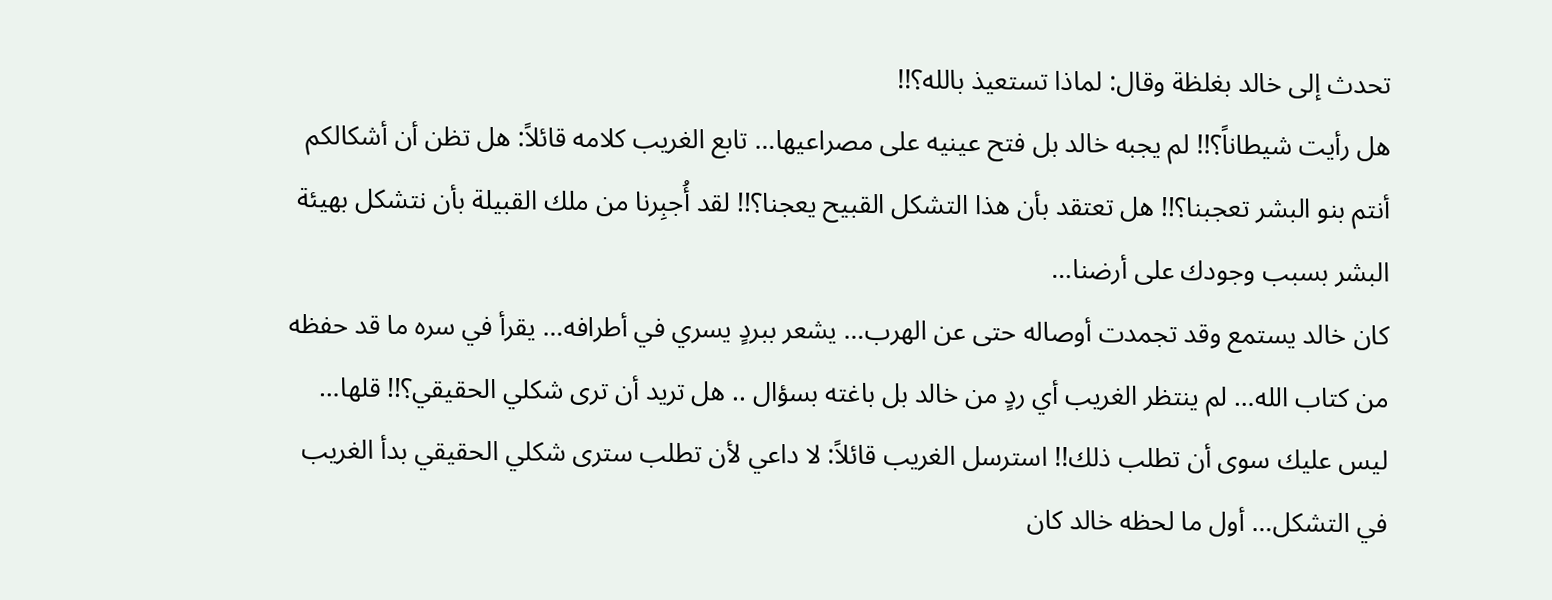تحدث إلى خالد بغلظة وقال: لماذا تستعيذ بالله؟!!
هل رأيت شيطاناً؟!! لم يجبه خالد بل فتح عينيه على مصراعيها… تابع الغريب كلامه قائلاً: هل تظن أن أشكالكم أنتم بنو البشر تعجبنا؟!! هل تعتقد بأن هذا التشكل القبيح يعجنا؟!! لقد أُجبِرنا من ملك القبيلة بأن نتشكل بهيئة البشر بسبب وجودك على أرضنا…
كان خالد يستمع وقد تجمدت أوصاله حتى عن الهرب… يشعر ببردٍ يسري في أطرافه… يقرأ في سره ما قد حفظه من كتاب الله… لم ينتظر الغريب أي ردٍ من خالد بل باغته بسؤال .. هل تريد أن ترى شكلي الحقيقي؟!! قلها… ليس عليك سوى أن تطلب ذلك!! استرسل الغريب قائلاً: لا داعي لأن تطلب سترى شكلي الحقيقي بدأ الغريب في التشكل… أول ما لحظه خالد كان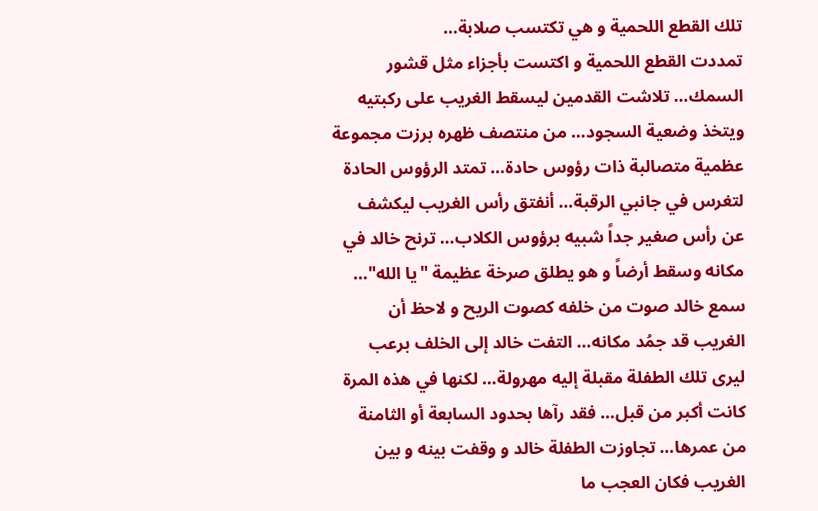تلك القطع اللحمية و هي تكتسب صلابة…
تمددت القطع اللحمية و اكتست بأجزاء مثل قشور السمك… تلاشت القدمين ليسقط الغريب على ركبتيه ويتخذ وضعية السجود… من منتصف ظهره برزت مجموعة عظمية متصالبة ذات رؤوس حادة… تمتد الرؤوس الحادة لتغرس في جانبي الرقبة… أنفتق رأس الغريب ليكشف عن رأس صغير جداً شبيه برؤوس الكلاب… ترنح خالد في مكانه وسقط أرضاً و هو يطلق صرخة عظيمة "يا الله"… سمع خالد صوت من خلفه كصوت الريح و لاحظ أن الغريب قد جمُد مكانه… التفت خالد إلى الخلف برعب ليرى تلك الطفلة مقبلة إليه مهرولة… لكنها في هذه المرة كانت أكبر من قبل… فقد رآها بحدود السابعة أو الثامنة من عمرها… تجاوزت الطفلة خالد و وقفت بينه و بين الغريب فكان العجب ما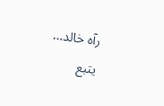رآه خالد…
يتبع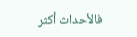فالأحداث أكثر